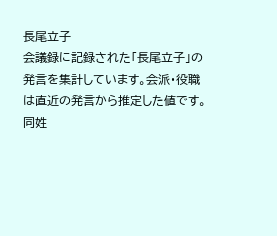長尾立子
会議録に記録された「長尾立子」の発言を集計しています。会派・役職は直近の発言から推定した値です。同姓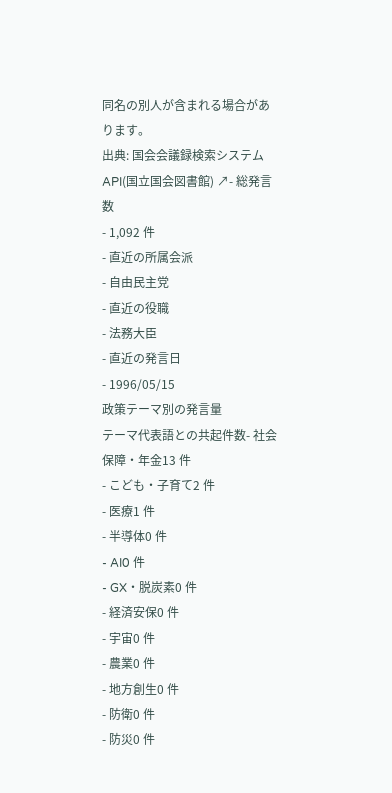同名の別人が含まれる場合があります。
出典: 国会会議録検索システム API(国立国会図書館) ↗- 総発言数
- 1,092 件
- 直近の所属会派
- 自由民主党
- 直近の役職
- 法務大臣
- 直近の発言日
- 1996/05/15
政策テーマ別の発言量
テーマ代表語との共起件数- 社会保障・年金13 件
- こども・子育て2 件
- 医療1 件
- 半導体0 件
- AI0 件
- GX・脱炭素0 件
- 経済安保0 件
- 宇宙0 件
- 農業0 件
- 地方創生0 件
- 防衛0 件
- 防災0 件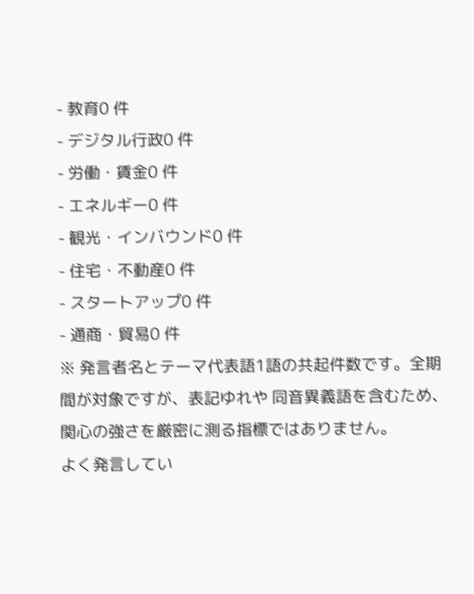- 教育0 件
- デジタル行政0 件
- 労働・賃金0 件
- エネルギー0 件
- 観光・インバウンド0 件
- 住宅・不動産0 件
- スタートアップ0 件
- 通商・貿易0 件
※ 発言者名とテーマ代表語1語の共起件数です。全期間が対象ですが、表記ゆれや 同音異義語を含むため、関心の強さを厳密に測る指標ではありません。
よく発言してい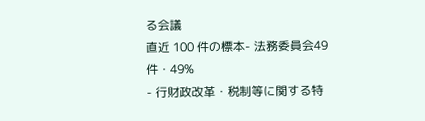る会議
直近 100 件の標本- 法務委員会49 件・49%
- 行財政改革・税制等に関する特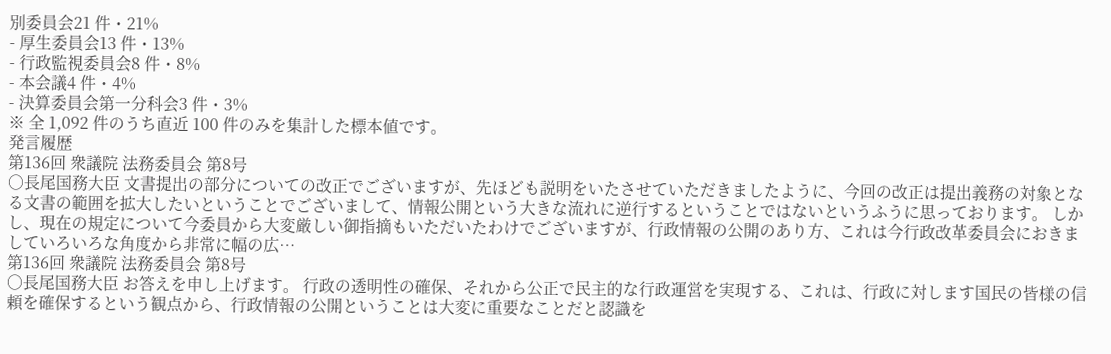別委員会21 件・21%
- 厚生委員会13 件・13%
- 行政監視委員会8 件・8%
- 本会議4 件・4%
- 決算委員会第一分科会3 件・3%
※ 全 1,092 件のうち直近 100 件のみを集計した標本値です。
発言履歴
第136回 衆議院 法務委員会 第8号
○長尾国務大臣 文書提出の部分についての改正でございますが、先ほども説明をいたさせていただきましたように、今回の改正は提出義務の対象となる文書の範囲を拡大したいということでございまして、情報公開という大きな流れに逆行するということではないというふうに思っております。 しかし、現在の規定について今委員から大変厳しい御指摘もいただいたわけでございますが、行政情報の公開のあり方、これは今行政改革委員会におきましていろいろな角度から非常に幅の広…
第136回 衆議院 法務委員会 第8号
○長尾国務大臣 お答えを申し上げます。 行政の透明性の確保、それから公正で民主的な行政運営を実現する、これは、行政に対します国民の皆様の信頼を確保するという観点から、行政情報の公開ということは大変に重要なことだと認識を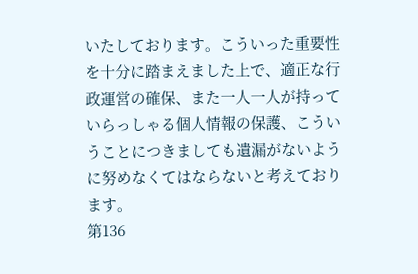いたしております。こういった重要性を十分に踏まえました上で、適正な行政運営の確保、また一人一人が持っていらっしゃる個人情報の保護、こういうことにつきましても遺漏がないように努めなくてはならないと考えております。
第136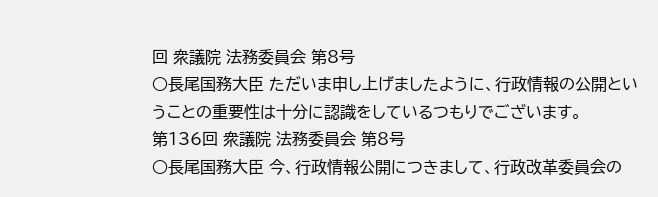回 衆議院 法務委員会 第8号
○長尾国務大臣 ただいま申し上げましたように、行政情報の公開ということの重要性は十分に認識をしているつもりでございます。
第136回 衆議院 法務委員会 第8号
○長尾国務大臣 今、行政情報公開につきまして、行政改革委員会の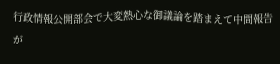行政情報公開部会で大変熱心な御議論を踏まえて中間報告が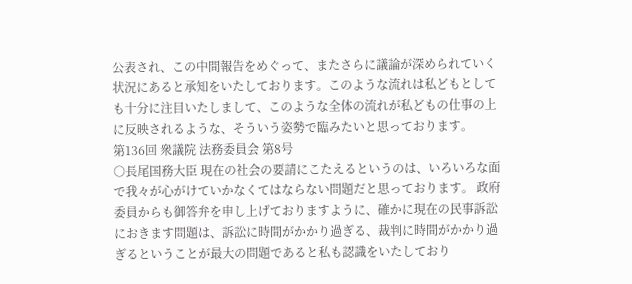公表され、この中間報告をめぐって、またさらに議論が深められていく状況にあると承知をいたしております。このような流れは私どもとしても十分に注目いたしまして、このような全体の流れが私どもの仕事の上に反映されるような、そういう姿勢で臨みたいと思っております。
第136回 衆議院 法務委員会 第8号
○長尾国務大臣 現在の社会の要請にこたえるというのは、いろいろな面で我々が心がけていかなくてはならない問題だと思っております。 政府委員からも御答弁を申し上げておりますように、確かに現在の民事訴訟におきます問題は、訴訟に時間がかかり過ぎる、裁判に時間がかかり過ぎるということが最大の問題であると私も認識をいたしており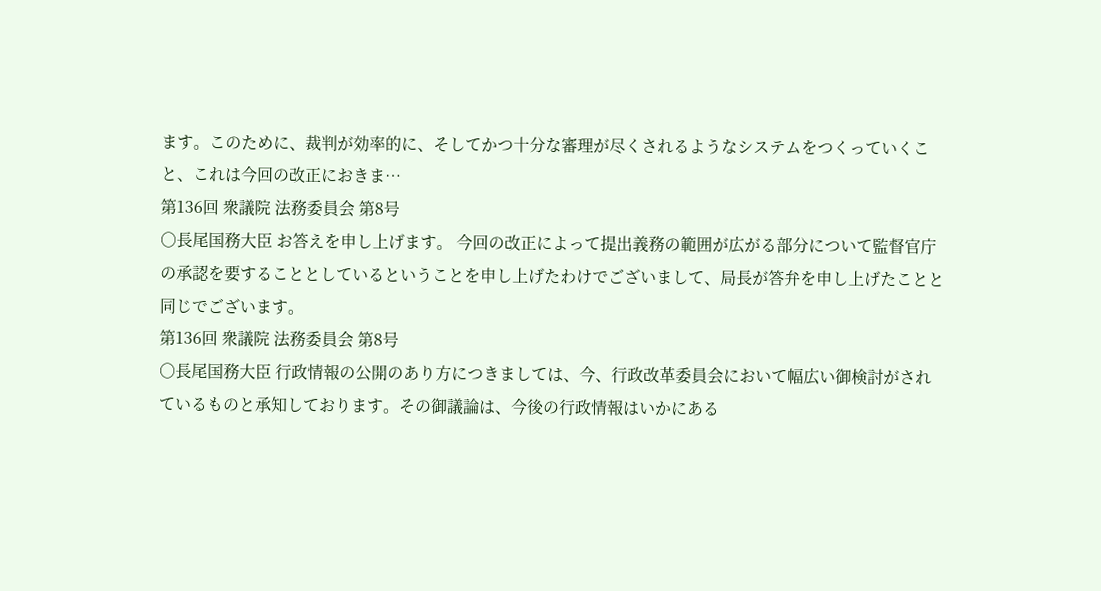ます。このために、裁判が効率的に、そしてかつ十分な審理が尽くされるようなシステムをつくっていくこと、これは今回の改正におきま…
第136回 衆議院 法務委員会 第8号
○長尾国務大臣 お答えを申し上げます。 今回の改正によって提出義務の範囲が広がる部分について監督官庁の承認を要することとしているということを申し上げたわけでございまして、局長が答弁を申し上げたことと同じでございます。
第136回 衆議院 法務委員会 第8号
○長尾国務大臣 行政情報の公開のあり方につきましては、今、行政改革委員会において幅広い御検討がされているものと承知しております。その御議論は、今後の行政情報はいかにある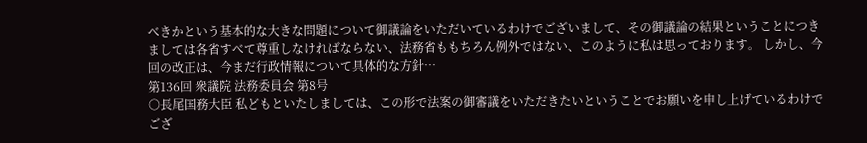べきかという基本的な大きな問題について御議論をいただいているわけでございまして、その御議論の結果ということにつきましては各省すべて尊重しなければならない、法務省ももちろん例外ではない、このように私は思っております。 しかし、今回の改正は、今まだ行政情報について具体的な方針…
第136回 衆議院 法務委員会 第8号
○長尾国務大臣 私どもといたしましては、この形で法案の御審議をいただきたいということでお願いを申し上げているわけでござ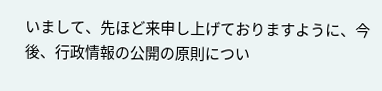いまして、先ほど来申し上げておりますように、今後、行政情報の公開の原則につい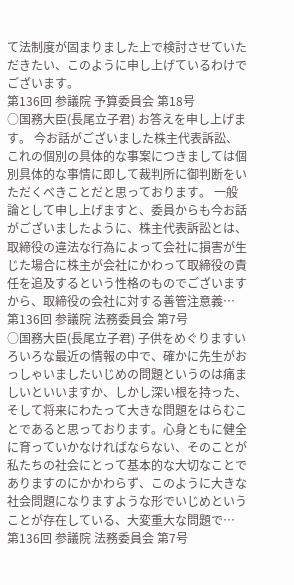て法制度が固まりました上で検討させていただきたい、このように申し上げているわけでございます。
第136回 参議院 予算委員会 第18号
○国務大臣(長尾立子君) お答えを申し上げます。 今お話がございました株主代表訴訟、これの個別の具体的な事案につきましては個別具体的な事情に即して裁判所に御判断をいただくべきことだと思っております。 一般論として申し上げますと、委員からも今お話がございましたように、株主代表訴訟とは、取締役の違法な行為によって会社に損害が生じた場合に株主が会社にかわって取締役の責任を追及するという性格のものでございますから、取締役の会社に対する善管注意義…
第136回 参議院 法務委員会 第7号
○国務大臣(長尾立子君) 子供をめぐりますいろいろな最近の情報の中で、確かに先生がおっしゃいましたいじめの問題というのは痛ましいといいますか、しかし深い根を持った、そして将来にわたって大きな問題をはらむことであると思っております。心身ともに健全に育っていかなければならない、そのことが私たちの社会にとって基本的な大切なことでありますのにかかわらず、このように大きな社会問題になりますような形でいじめということが存在している、大変重大な問題で…
第136回 参議院 法務委員会 第7号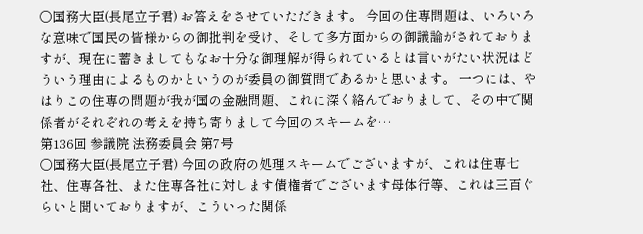○国務大臣(長尾立子君) お答えをさせていただきます。 今回の住専問題は、いろいろな意味で国民の皆様からの御批判を受け、そして多方面からの御議論がされておりますが、現在に蓄きましてもなお十分な御理解が得られているとは言いがたい状況はどういう理由によるものかというのが委員の御質問であるかと思います。 一つには、やはりこの住専の問題が我が国の金融問題、これに深く絡んでおりまして、その中で関係者がそれぞれの考えを持ち寄りまして今回のスキームを…
第136回 参議院 法務委員会 第7号
○国務大臣(長尾立子君) 今回の政府の処理スキームでございますが、これは住専七社、住専各社、また住専各社に対します債権者でございます母体行等、これは三百ぐらいと聞いておりますが、こういった関係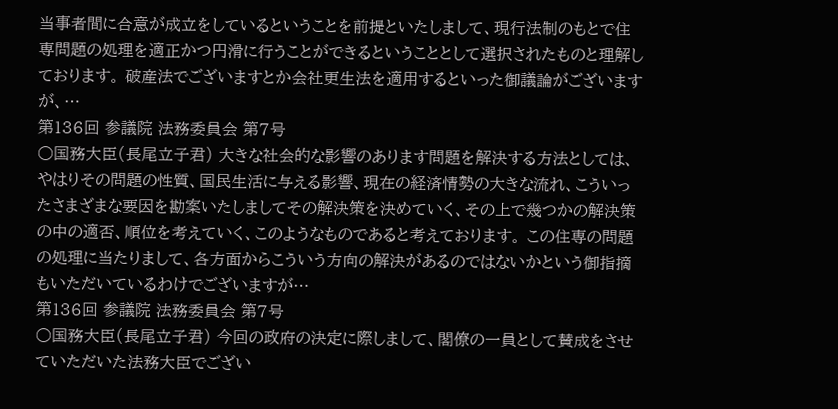当事者間に合意が成立をしているということを前提といたしまして、現行法制のもとで住専問題の処理を適正かつ円滑に行うことができるということとして選択されたものと理解しております。 破産法でございますとか会社更生法を適用するといった御議論がございますが、…
第136回 参議院 法務委員会 第7号
○国務大臣(長尾立子君) 大きな社会的な影響のあります問題を解決する方法としては、やはりその問題の性質、国民生活に与える影響、現在の経済情勢の大きな流れ、こういったさまざまな要因を勘案いたしましてその解決策を決めていく、その上で幾つかの解決策の中の適否、順位を考えていく、このようなものであると考えております。 この住専の問題の処理に当たりまして、各方面からこういう方向の解決があるのではないかという御指摘もいただいているわけでございますが…
第136回 参議院 法務委員会 第7号
○国務大臣(長尾立子君) 今回の政府の決定に際しまして、閣僚の一員として賛成をさせていただいた法務大臣でござい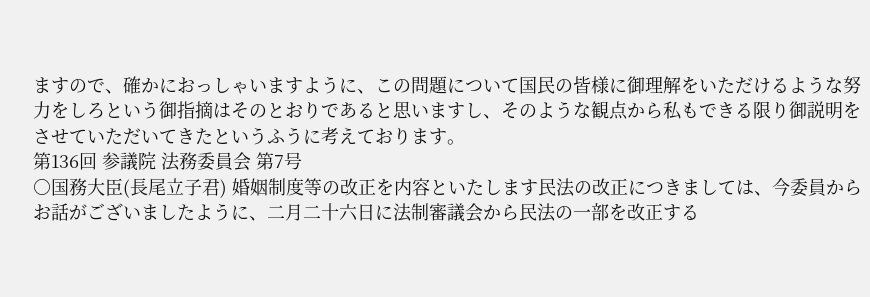ますので、確かにおっしゃいますように、この問題について国民の皆様に御理解をいただけるような努力をしろという御指摘はそのとおりであると思いますし、そのような観点から私もできる限り御説明をさせていただいてきたというふうに考えております。
第136回 参議院 法務委員会 第7号
○国務大臣(長尾立子君) 婚姻制度等の改正を内容といたします民法の改正につきましては、今委員からお話がございましたように、二月二十六日に法制審議会から民法の一部を改正する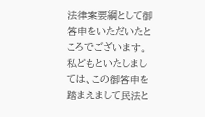法律案要綱として御答申をいただいたところでございます。 私どもといたしましては、この御答申を踏まえまして民法と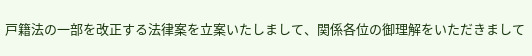戸籍法の一部を改正する法律案を立案いたしまして、関係各位の御理解をいただきまして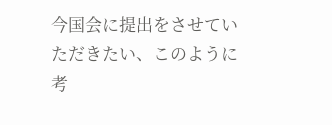今国会に提出をさせていただきたい、このように考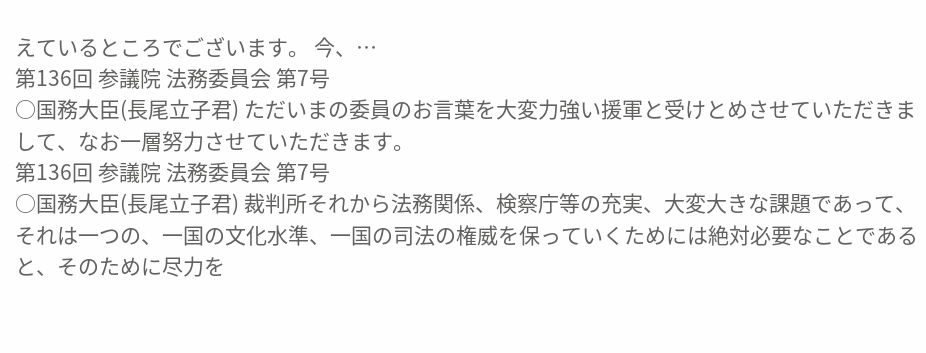えているところでございます。 今、…
第136回 参議院 法務委員会 第7号
○国務大臣(長尾立子君) ただいまの委員のお言葉を大変力強い援軍と受けとめさせていただきまして、なお一層努力させていただきます。
第136回 参議院 法務委員会 第7号
○国務大臣(長尾立子君) 裁判所それから法務関係、検察庁等の充実、大変大きな課題であって、それは一つの、一国の文化水準、一国の司法の権威を保っていくためには絶対必要なことであると、そのために尽力を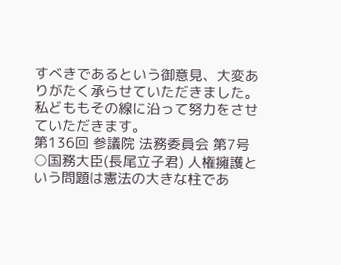すべきであるという御意見、大変ありがたく承らせていただきました。私どももその線に沿って努力をさせていただきます。
第136回 参議院 法務委員会 第7号
○国務大臣(長尾立子君) 人権擁護という問題は憲法の大きな柱であ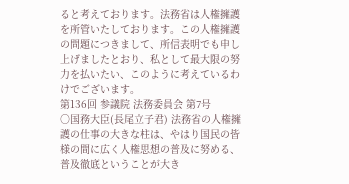ると考えております。法務省は人権擁護を所管いたしております。この人権擁護の問題につきまして、所信表明でも申し上げましたとおり、私として最大限の努力を払いたい、このように考えているわけでございます。
第136回 参議院 法務委員会 第7号
○国務大臣(長尾立子君) 法務省の人権擁護の仕事の大きな柱は、やはり国民の皆様の間に広く人権思想の普及に努める、普及徹底ということが大き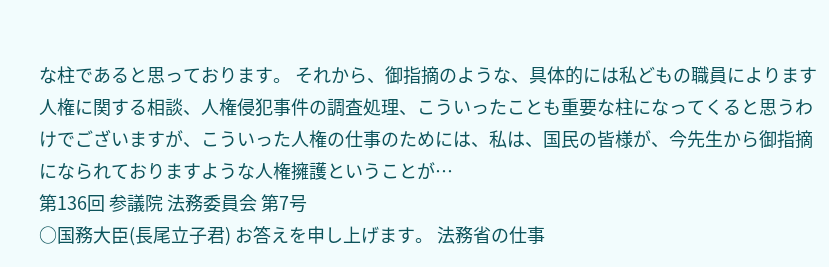な柱であると思っております。 それから、御指摘のような、具体的には私どもの職員によります人権に関する相談、人権侵犯事件の調査処理、こういったことも重要な柱になってくると思うわけでございますが、こういった人権の仕事のためには、私は、国民の皆様が、今先生から御指摘になられておりますような人権擁護ということが…
第136回 参議院 法務委員会 第7号
○国務大臣(長尾立子君) お答えを申し上げます。 法務省の仕事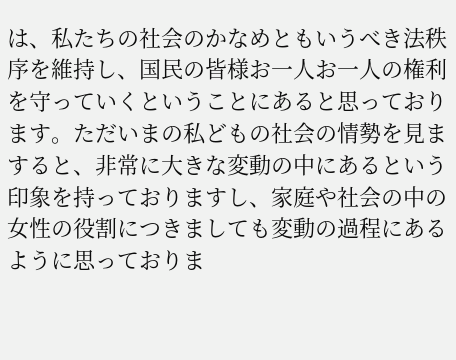は、私たちの社会のかなめともいうべき法秩序を維持し、国民の皆様お一人お一人の権利を守っていくということにあると思っております。ただいまの私どもの社会の情勢を見ますると、非常に大きな変動の中にあるという印象を持っておりますし、家庭や社会の中の女性の役割につきましても変動の過程にあるように思っておりま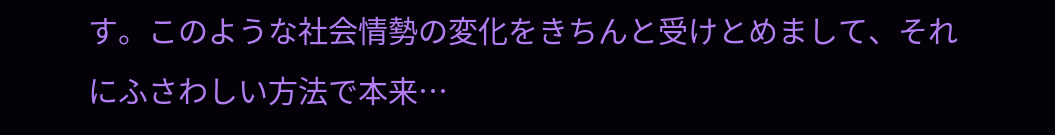す。このような社会情勢の変化をきちんと受けとめまして、それにふさわしい方法で本来…